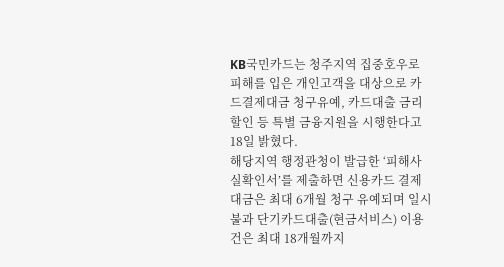KB국민카드는 청주지역 집중호우로 피해를 입은 개인고객을 대상으로 카드결제대금 청구유예, 카드대출 금리할인 등 특별 금융지원을 시행한다고 18일 밝혔다.
해당지역 행정관청이 발급한 ‘피해사실확인서’를 제출하면 신용카드 결제대금은 최대 6개월 청구 유예되며 일시불과 단기카드대출(현금서비스) 이용 건은 최대 18개월까지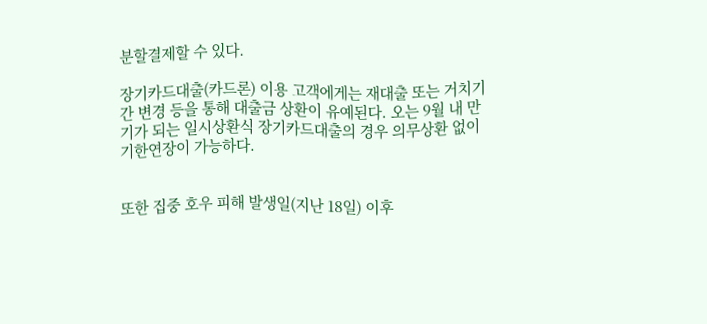분할결제할 수 있다.

장기카드대출(카드론) 이용 고객에게는 재대출 또는 거치기간 변경 등을 통해 대출금 상환이 유예된다. 오는 9월 내 만기가 되는 일시상환식 장기카드대출의 경우 의무상환 없이 기한연장이 가능하다.


또한 집중 호우 피해 발생일(지난 18일) 이후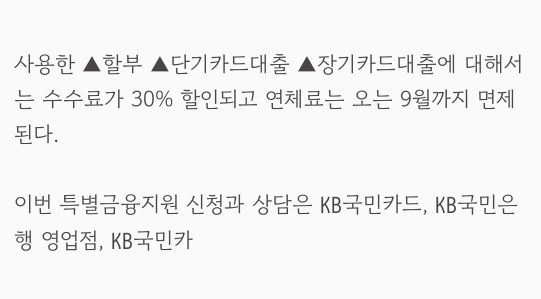사용한 ▲할부 ▲단기카드대출 ▲장기카드대출에 대해서는 수수료가 30% 할인되고 연체료는 오는 9월까지 면제된다.

이번 특별금융지원 신청과 상담은 KB국민카드, KB국민은행 영업점, KB국민카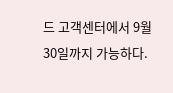드 고객센터에서 9월30일까지 가능하다.